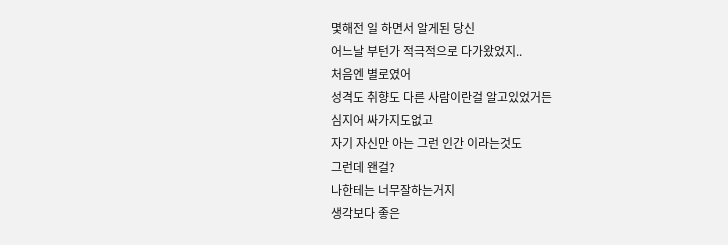몇해전 일 하면서 알게된 당신
어느날 부턴가 적극적으로 다가왔었지..
처음엔 별로였어
성격도 취향도 다른 사람이란걸 알고있었거든
심지어 싸가지도없고
자기 자신만 아는 그런 인간 이라는것도
그런데 왠걸?
나한테는 너무잘하는거지
생각보다 좋은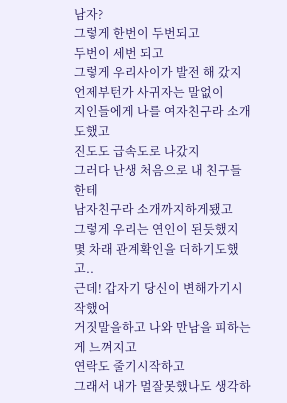남자?
그렇게 한번이 두번되고
두번이 세번 되고
그렇게 우리사이가 발전 해 갔지
언제부턴가 사귀자는 말없이
지인들에게 나를 여자친구라 소개도했고
진도도 급속도로 나갔지
그러다 난생 처음으로 내 친구들한테
남자친구라 소개까지하게됐고
그렇게 우리는 연인이 된듯했지
몇 차래 관계확인을 더하기도했고..
근데! 갑자기 당신이 변해가기시작했어
거짓말을하고 나와 만남을 피하는게 느껴지고
연락도 줄기시작하고
그래서 내가 멀잘못했나도 생각하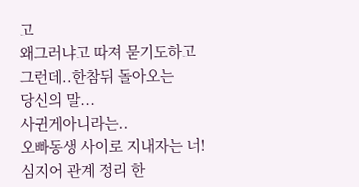고
왜그러냐고 따져 묻기도하고
그런데..한참뒤 돌아오는
당신의 말...
사귄게아니라는..
오빠동생 사이로 지내자는 너!
심지어 관계 정리 한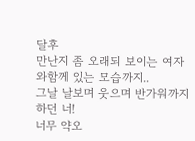달후
만난지 좀 오래되 보이는 여자와함께 있는 모습까지..
그날 날보며 웃으며 반가워까지하던 너!
너무 약오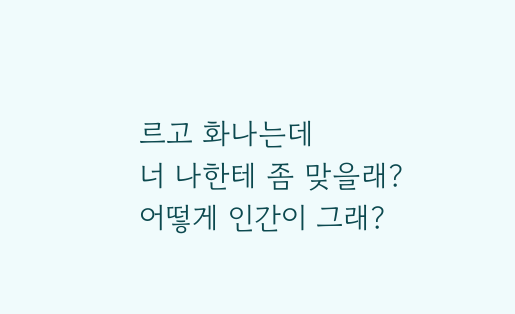르고 화나는데
너 나한테 좀 맞을래?
어떻게 인간이 그래?